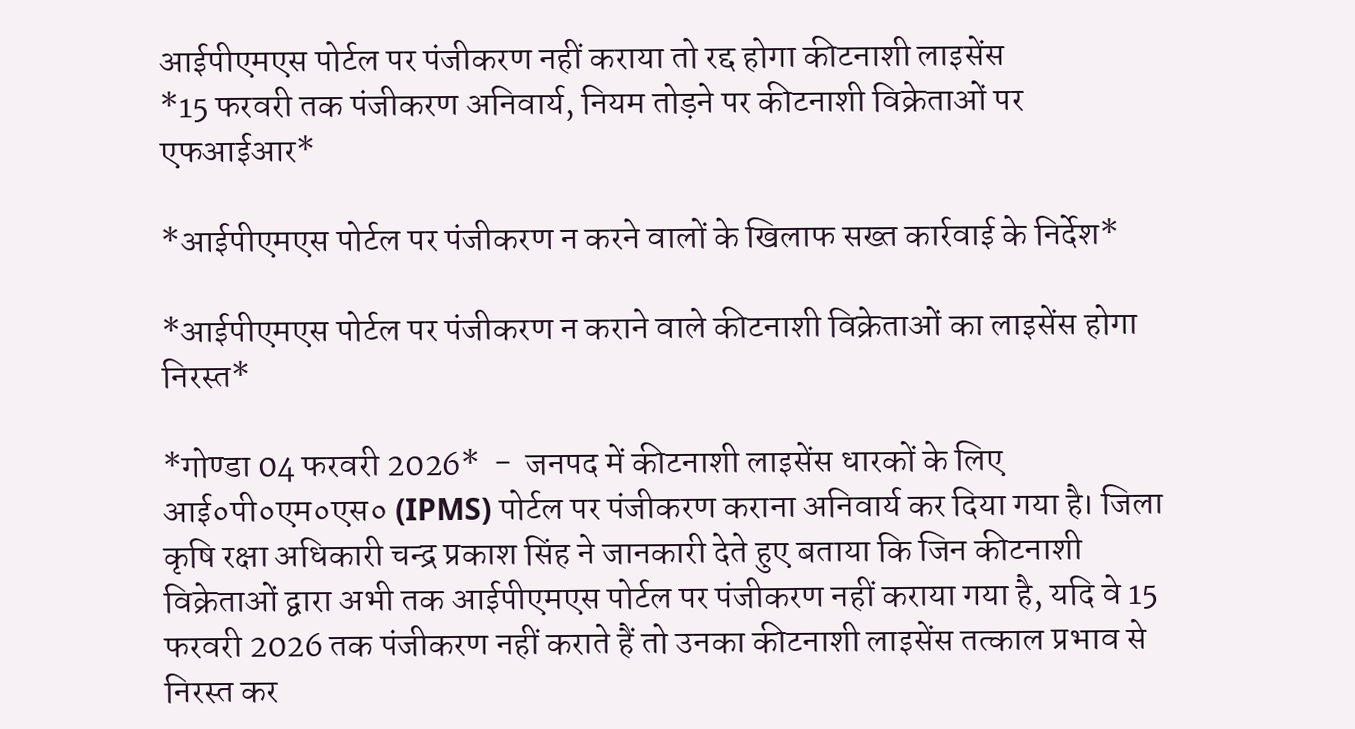आईपीएमएस पोर्टल पर पंजीकरण नहीं कराया तो रद्द होगा कीटनाशी लाइसेंस
*15 फरवरी तक पंजीकरण अनिवार्य, नियम तोड़ने पर कीटनाशी विक्रेताओं पर एफआईआर*

*आईपीएमएस पोर्टल पर पंजीकरण न करने वालों के खिलाफ सख्त कार्रवाई के निर्देश*

*आईपीएमएस पोर्टल पर पंजीकरण न कराने वाले कीटनाशी विक्रेताओं का लाइसेंस होगा निरस्त*

*गोण्डा 04 फरवरी 2026*  -  जनपद में कीटनाशी लाइसेंस धारकों के लिए आई०पी०एम०एस० (IPMS) पोर्टल पर पंजीकरण कराना अनिवार्य कर दिया गया है। जिला कृषि रक्षा अधिकारी चन्द्र प्रकाश सिंह ने जानकारी देते हुए बताया कि जिन कीटनाशी विक्रेताओं द्वारा अभी तक आईपीएमएस पोर्टल पर पंजीकरण नहीं कराया गया है, यदि वे 15 फरवरी 2026 तक पंजीकरण नहीं कराते हैं तो उनका कीटनाशी लाइसेंस तत्काल प्रभाव से निरस्त कर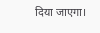दिया जाएगा।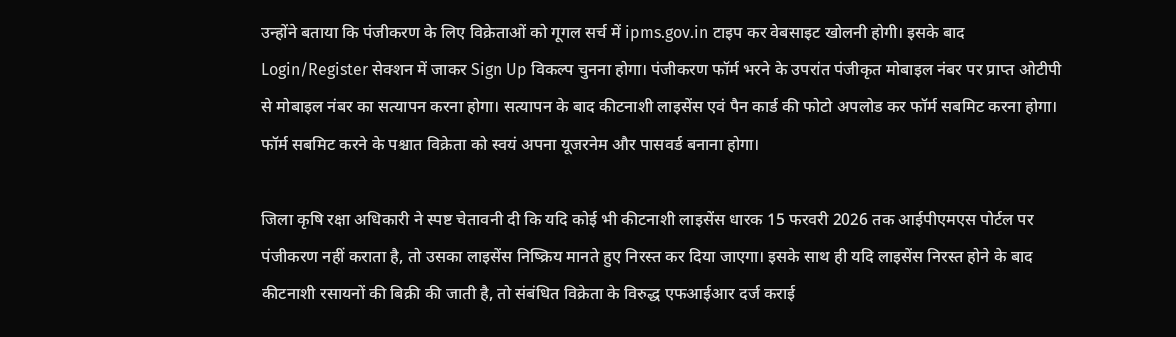उन्होंने बताया कि पंजीकरण के लिए विक्रेताओं को गूगल सर्च में ipms.gov.in टाइप कर वेबसाइट खोलनी होगी। इसके बाद Login/Register सेक्शन में जाकर Sign Up विकल्प चुनना होगा। पंजीकरण फॉर्म भरने के उपरांत पंजीकृत मोबाइल नंबर पर प्राप्त ओटीपी से मोबाइल नंबर का सत्यापन करना होगा। सत्यापन के बाद कीटनाशी लाइसेंस एवं पैन कार्ड की फोटो अपलोड कर फॉर्म सबमिट करना होगा। फॉर्म सबमिट करने के पश्चात विक्रेता को स्वयं अपना यूजरनेम और पासवर्ड बनाना होगा।

जिला कृषि रक्षा अधिकारी ने स्पष्ट चेतावनी दी कि यदि कोई भी कीटनाशी लाइसेंस धारक 15 फरवरी 2026 तक आईपीएमएस पोर्टल पर पंजीकरण नहीं कराता है, तो उसका लाइसेंस निष्क्रिय मानते हुए निरस्त कर दिया जाएगा। इसके साथ ही यदि लाइसेंस निरस्त होने के बाद कीटनाशी रसायनों की बिक्री की जाती है, तो संबंधित विक्रेता के विरुद्ध एफआईआर दर्ज कराई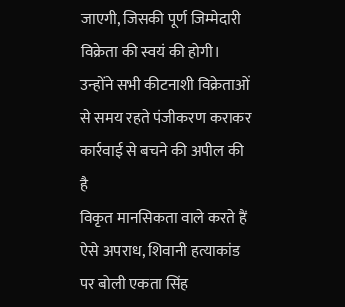जाएगी, जिसकी पूर्ण जिम्मेदारी विक्रेता की स्वयं की होगी। उन्होंने सभी कीटनाशी विक्रेताओं से समय रहते पंजीकरण कराकर कार्रवाई से बचने की अपील की है
विकृत मानसिकता वाले करते हैं ऐसे अपराध, शिवानी हत्याकांड पर बोली एकता सिंह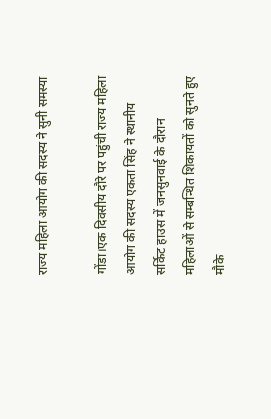राज्य महिला आयोग की सदस्य ने सुनी समस्या

गोंडा।एक दिवसीय दौरे पर पहुंची राज्य महिला आयोग की सदस्य एकता सिंह ने स्थानीय सर्किट हाउस में जनसुनवाई के दौरान महिलाओं से सम्बन्धित शिकायतों को सुनते हुए मौके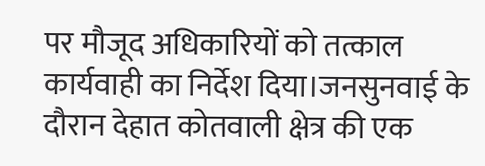पर मौजूद अधिकारियों को तत्काल कार्यवाही का निर्देश दिया।जनसुनवाई के दौरान देहात कोतवाली क्षेत्र की एक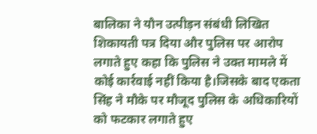बालिका ने यौन उत्पीड़न संबंधी लिखित शिकायती पत्र दिया और पुलिस पर आरोप लगाते हुए कहा कि पुलिस ने उक्त मामले में कोई कार्रवाई नहीं किया है।जिसके बाद एकता सिंह ने मौके पर मौजूद पुलिस के अधिकारियों को फटकार लगाते हुए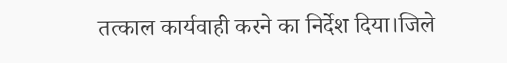तत्काल कार्यवाही करने का निर्देश दिया।जिले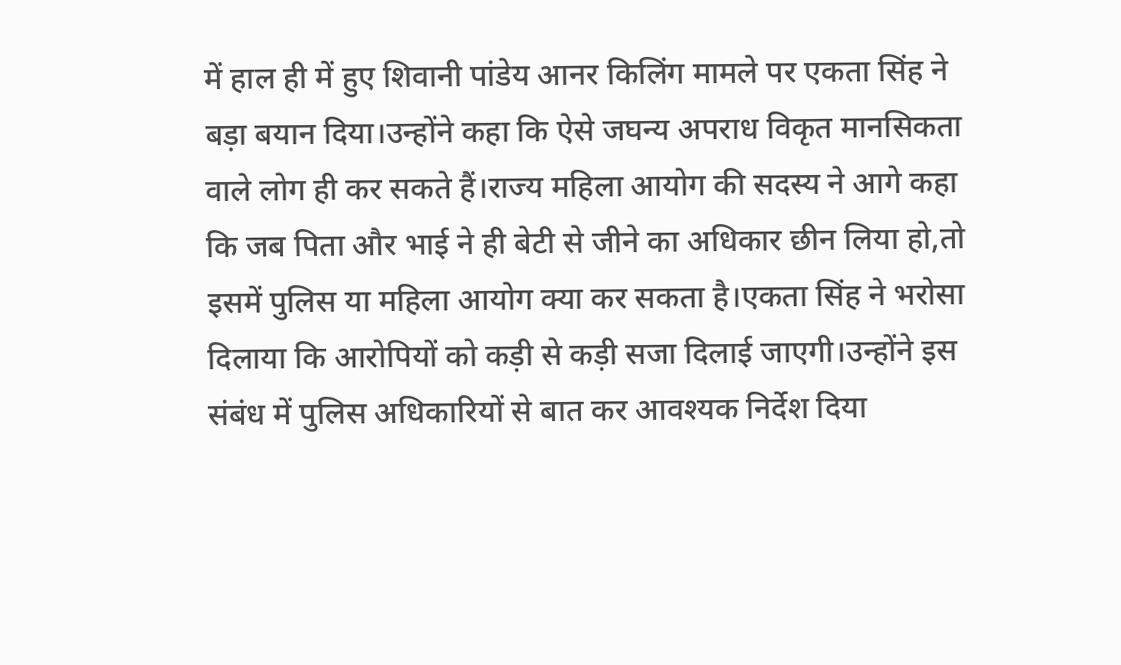में हाल ही में हुए शिवानी पांडेय आनर किलिंग मामले पर एकता सिंह ने बड़ा बयान दिया।उन्होंने कहा कि ऐसे जघन्य अपराध विकृत मानसिकता वाले लोग ही कर सकते हैं।राज्य महिला आयोग की सदस्य ने आगे कहा कि जब पिता और भाई ने ही बेटी से जीने का अधिकार छीन लिया हो,तो इसमें पुलिस या महिला आयोग क्या कर सकता है।एकता सिंह ने भरोसा दिलाया कि आरोपियों को कड़ी से कड़ी सजा दिलाई जाएगी।उन्होंने इस संबंध में पुलिस अधिकारियों से बात कर आवश्यक निर्देश दिया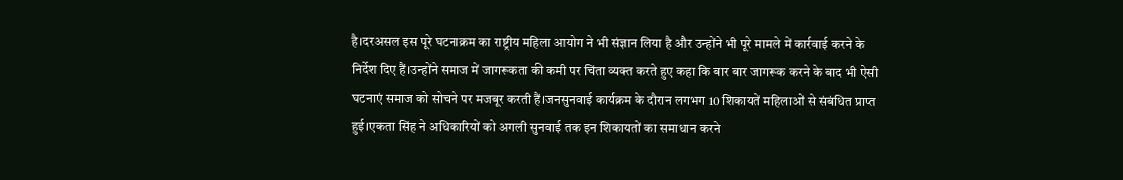है।दरअसल इस पूरे घटनाक्रम का राष्ट्रीय महिला आयोग ने भी संज्ञान लिया है और उन्होंने भी पूरे मामले में कार्रवाई करने के निर्देश दिए हैं।उन्होंने समाज में जागरूकता की कमी पर चिंता व्यक्त करते हुए कहा कि बार बार जागरूक करने के बाद भी ऐसी घटनाएं समाज को सोचने पर मजबूर करती हैं।जनसुनवाई कार्यक्रम के दौरान लगभग 10 शिकायतें महिलाओं से संबंधित प्राप्त हुई।एकता सिंह ने अधिकारियों को अगली सुनवाई तक इन शिकायतों का समाधान करने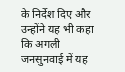के निर्देश दिए और उन्होंने यह भी कहा कि अगली जनसुनवाई में यह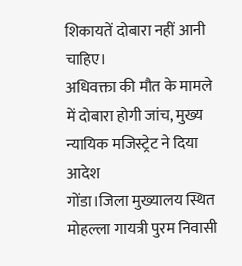शिकायतें दोबारा नहीं आनी चाहिए।
अधिवक्ता की मौत के मामले में दोबारा होगी जांच, मुख्य न्यायिक मजिस्ट्रेट ने दिया आदेश
गोंडा।जिला मुख्यालय स्थित मोहल्ला गायत्री पुरम निवासी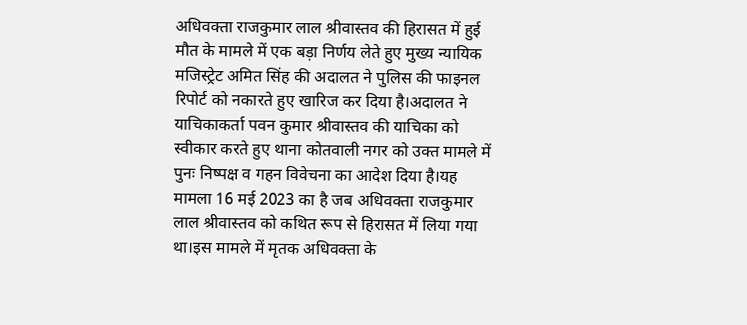अधिवक्ता राजकुमार लाल श्रीवास्तव की हिरासत में हुई मौत के मामले में एक बड़ा निर्णय लेते हुए मुख्य न्यायिक मजिस्ट्रेट अमित सिंह की अदालत ने पुलिस की फाइनल रिपोर्ट को नकारते हुए खारिज कर दिया है।अदालत ने याचिकाकर्ता पवन कुमार श्रीवास्तव की याचिका को स्वीकार करते हुए थाना कोतवाली नगर को उक्त मामले में पुनः निष्पक्ष व गहन विवेचना का आदेश दिया है।यह मामला 16 मई 2023 का है जब अधिवक्ता राजकुमार लाल श्रीवास्तव को कथित रूप से हिरासत में लिया गया था।इस मामले में मृतक अधिवक्ता के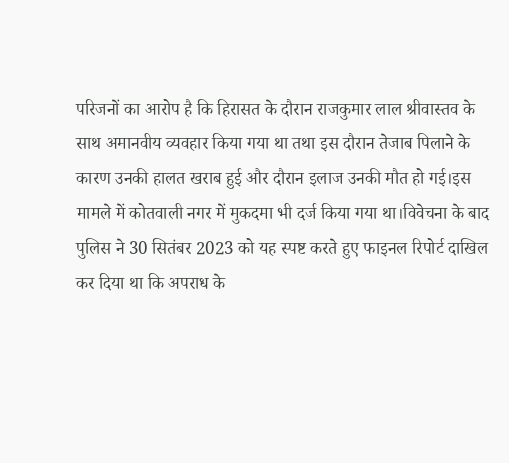परिजनों का आरोप है कि हिरासत के दौरान राजकुमार लाल श्रीवास्तव के साथ अमानवीय व्यवहार किया गया था तथा इस दौरान तेजाब पिलाने के कारण उनकी हालत खराब हुई और दौरान इलाज उनकी मौत हो गई।इस मामले में कोतवाली नगर में मुकदमा भी दर्ज किया गया था।विवेचना के बाद पुलिस ने 30 सितंबर 2023 को यह स्पष्ट करते हुए फाइनल रिपोर्ट दाखिल कर दिया था कि अपराध के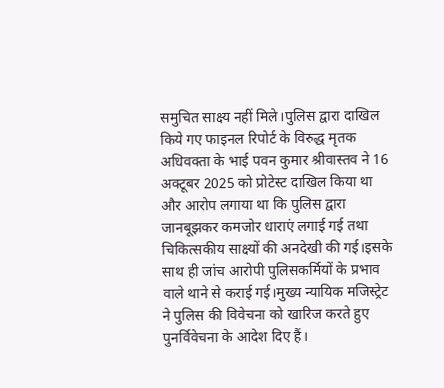समुचित साक्ष्य नहीं मिले।पुलिस द्वारा दाखिल किये गए फाइनल रिपोर्ट के विरुद्ध मृतक अधिवक्ता के भाई पवन कुमार श्रीवास्तव ने 16 अक्टूबर 2025 को प्रोटेस्ट दाखिल किया था और आरोप लगाया था कि पुलिस द्वारा जानबूझकर कमजोर धाराएं लगाई गई तथा चिकित्सकीय साक्ष्यों की अनदेखी की गई।इसके साथ ही जांच आरोपी पुलिसकर्मियों के प्रभाव वाले थाने से कराई गई।मुख्य न्यायिक मजिस्ट्रेट ने पुलिस की विवेचना को खारिज करते हुए पुनर्विवेचना के आदेश दिए हैं।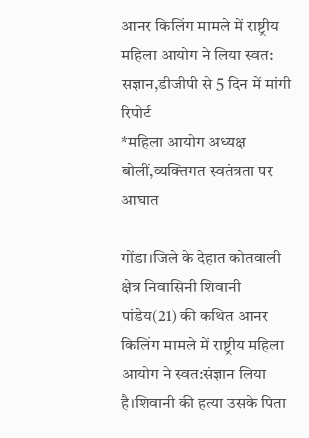आनर किलिंग मामले में राष्ट्रीय महिला आयोग ने लिया स्वत: सज्ञान,डीजीपी से 5 दिन में मांगी रिपोर्ट
*महिला आयोग अध्यक्ष बोलीं,व्यक्तिगत स्वतंत्रता पर आघात

गोंडा।जिले के देहात कोतवाली क्षेत्र निवासिनी शिवानी पांडेय(21) की कथित आनर किलिंग मामले में राष्ट्रीय महिला आयोग ने स्वत:संज्ञान लिया है।शिवानी की हत्या उसके पिता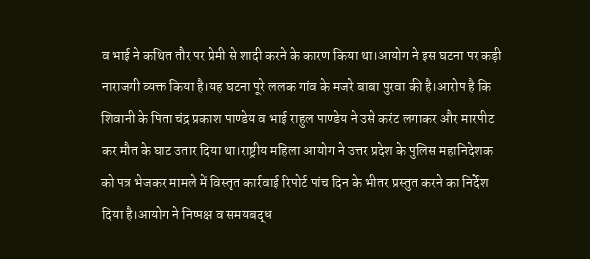व भाई ने कथित तौर पर प्रेमी से शादी करने के कारण किया था।आयोग ने इस घटना पर कड़ी नाराजगी व्यक्त किया है।यह घटना पूरे ललक गांव के मजरे बाबा पुरवा की है।आरोप है कि शिवानी के पिता चंद्र प्रकाश पाण्डेय व भाई राहुल पाण्डेय ने उसे करंट लगाकर और मारपीट कर मौत के घाट उतार दिया था।राष्ट्रीय महिला आयोग ने उत्तर प्रदेश के पुलिस महानिदेशक को पत्र भेजकर मामले में विस्तृत कार्रवाई रिपोर्ट पांच दिन के भीतर प्रस्तुत करने का निर्देश दिया है।आयोग ने निष्पक्ष व समयबद्ध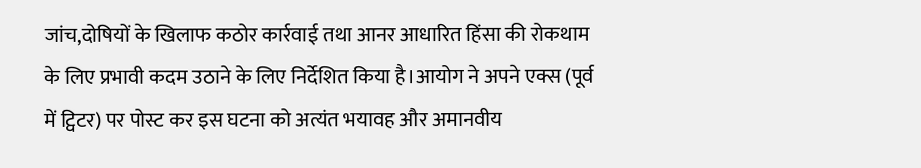जांच,दोषियों के खिलाफ कठोर कार्रवाई तथा आनर आधारित हिंसा की रोकथाम के लिए प्रभावी कदम उठाने के लिए निर्देशित किया है।आयोग ने अपने एक्स (पूर्व में ट्विटर) पर पोस्ट कर इस घटना को अत्यंत भयावह और अमानवीय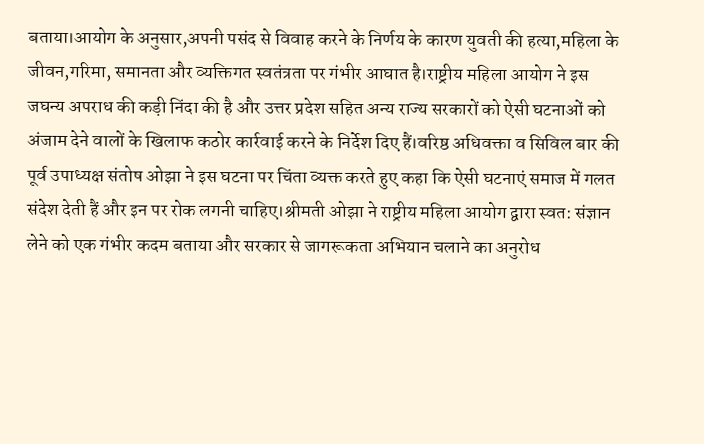बताया।आयोग के अनुसार,अपनी पसंद से विवाह करने के निर्णय के कारण युवती की हत्या,महिला के जीवन,गरिमा, समानता और व्यक्तिगत स्वतंत्रता पर गंभीर आघात है।राष्ट्रीय महिला आयोग ने इस जघन्य अपराध की कड़ी निंदा की है और उत्तर प्रदेश सहित अन्य राज्य सरकारों को ऐसी घटनाओं को अंजाम देने वालों के खिलाफ कठोर कार्रवाई करने के निर्देश दिए हैं।वरिष्ठ अधिवक्ता व सिविल बार की पूर्व उपाध्यक्ष संतोष ओझा ने इस घटना पर चिंता व्यक्त करते हुए कहा कि ऐसी घटनाएं समाज में गलत संदेश देती हैं और इन पर रोक लगनी चाहिए।श्रीमती ओझा ने राष्ट्रीय महिला आयोग द्वारा स्वत: संज्ञान लेने को एक गंभीर कदम बताया और सरकार से जागरूकता अभियान चलाने का अनुरोध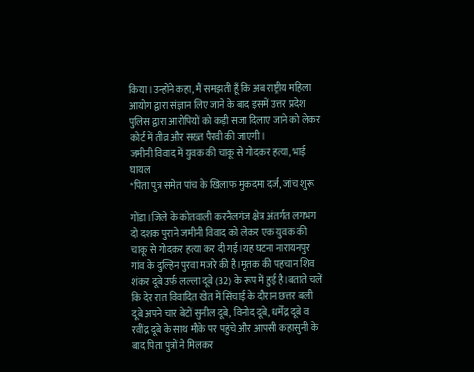किया।उन्होंने कहा, मैं समझती हूँ कि अब राष्ट्रीय महिला आयोग द्वारा संज्ञान लिए जाने के बाद इसमें उत्तर प्रदेश पुलिस द्वारा आरोपियों को कड़ी सजा दिलाए जाने को लेकर कोर्ट में तीव्र और सख्त पैरवी की जाएगी।
जमीनी विवाद में युवक की चाकू से गोदकर हत्या, भाई घायल
*पिता पुत्र समेत पांच के खिलाफ मुकदमा दर्ज, जांच शुरू

गोंडा।जिले के कोतवाली करनैलगंज क्षेत्र अंतर्गत लगभग दो दशक पुराने जमीनी विवाद को लेकर एक युवक की चाकू से गोदकर हत्या कर दी गई।यह घटना नारायनपुर गांव के दुल्हिन पुरवा मजरे की है।मृतक की पहचान शिव शंकर दूबे उर्फ़ लल्ला दूबे (32) के रूप में हुई है।बताते चलें कि देर रात विवादित खेत में सिंचाई के दौरान छत्तर बली दूबे अपने चार बेटों सुनील दूबे, विनोद दूबे, धर्मेंद्र दूबे व रवींद्र दूबे के साथ मौके पर पहुंचे और आपसी कहासुनी के बाद पिता पुत्रों ने मिलकर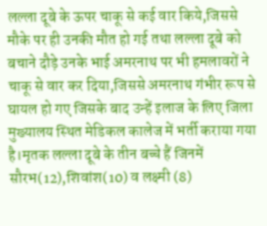लल्ला दूबे के ऊपर चाकू से कई वार किये,जिससे मौके पर ही उनकी मौत हो गई तथा लल्ला दूबे को बचाने दौड़े उनके भाई अमरनाथ पर भी हमलावरों ने चाकू से वार कर दिया,जिससे अमरनाथ गंभीर रूप से घायल हो गए जिसके बाद उन्हें इलाज के लिए जिला मुख्यालय स्थित मेडिकल कालेज में भर्ती कराया गया है।मृतक लल्ला दूबे के तीन बच्चे हैं जिनमें सौरभ(12),शिवांश(10) व लक्ष्मी (8)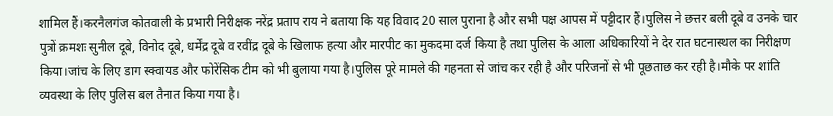शामिल हैं।करनैलगंज कोतवाली के प्रभारी निरीक्षक नरेंद्र प्रताप राय ने बताया कि यह विवाद 20 साल पुराना है और सभी पक्ष आपस में पट्टीदार हैं।पुलिस ने छत्तर बली दूबे व उनके चार पुत्रों क्रमशः सुनील दूबे, विनोद दूबे, धर्मेंद्र दूबे व रवींद्र दूबे के खिलाफ हत्या और मारपीट का मुकदमा दर्ज किया है तथा पुलिस के आला अधिकारियों ने देर रात घटनास्थल का निरीक्षण किया।जांच के लिए डाग स्क्वायड और फोरेंसिक टीम को भी बुलाया गया है।पुलिस पूरे मामले की गहनता से जांच कर रही है और परिजनों से भी पूछताछ कर रही है।मौके पर शांति व्यवस्था के लिए पुलिस बल तैनात किया गया है।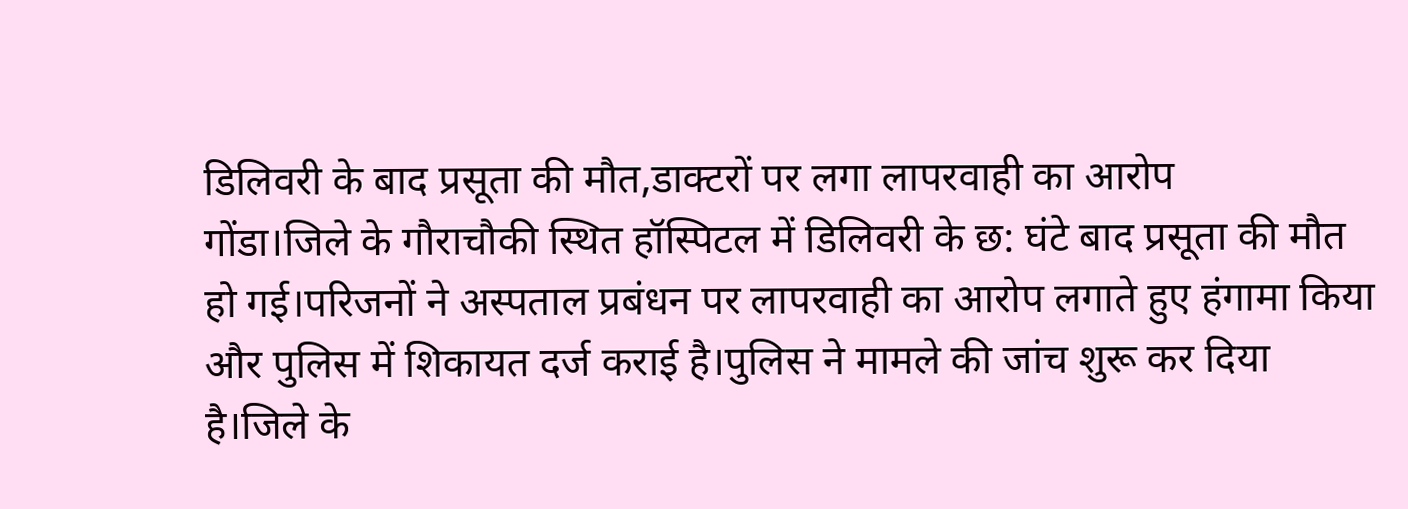डिलिवरी के बाद प्रसूता की मौत,डाक्टरों पर लगा लापरवाही का आरोप
गोंडा।जिले के गौराचौकी स्थित हॉस्पिटल में डिलिवरी के छ: घंटे बाद प्रसूता की मौत हो गई।परिजनों ने अस्पताल प्रबंधन पर लापरवाही का आरोप लगाते हुए हंगामा किया और पुलिस में शिकायत दर्ज कराई है।पुलिस ने मामले की जांच शुरू कर दिया है।जिले के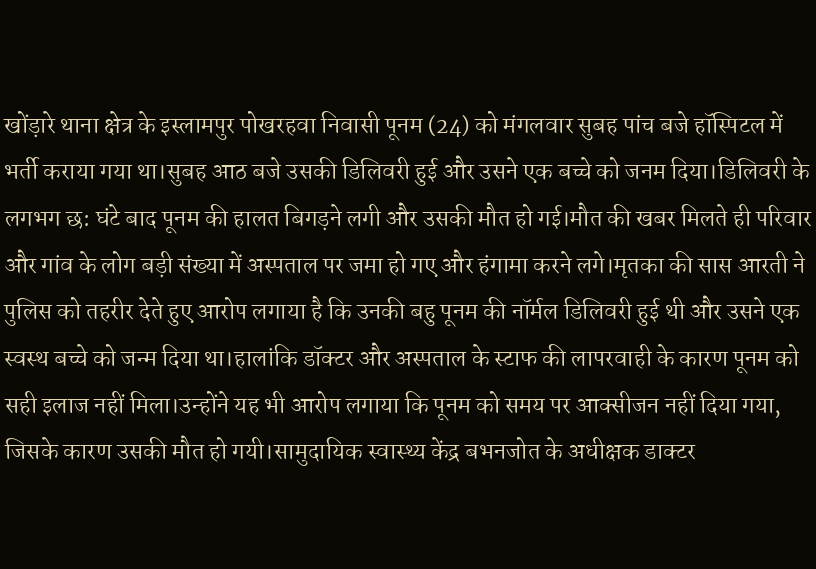खोंड़ारे थाना क्षेत्र के इस्लामपुर पोखरहवा निवासी पूनम (24) को मंगलवार सुबह पांच बजे हॉस्पिटल में भर्ती कराया गया था।सुबह आठ बजे उसकी डिलिवरी हुई और उसने एक बच्चे को जनम दिया।डिलिवरी के लगभग छ: घंटे बाद पूनम की हालत बिगड़ने लगी और उसकी मौत हो गई।मौत की खबर मिलते ही परिवार और गांव के लोग बड़ी संख्या में अस्पताल पर जमा हो गए और हंगामा करने लगे।मृतका की सास आरती ने पुलिस को तहरीर देते हुए आरोप लगाया है कि उनकी बहु पूनम की नॉर्मल डिलिवरी हुई थी और उसने एक स्वस्थ बच्चे को जन्म दिया था।हालांकि डॉक्टर और अस्पताल के स्टाफ की लापरवाही के कारण पूनम को सही इलाज नहीं मिला।उन्होंने यह भी आरोप लगाया कि पूनम को समय पर आक्सीजन नहीं दिया गया, जिसके कारण उसकी मौत हो गयी।सामुदायिक स्वास्थ्य केंद्र बभनजोत के अधीक्षक डाक्टर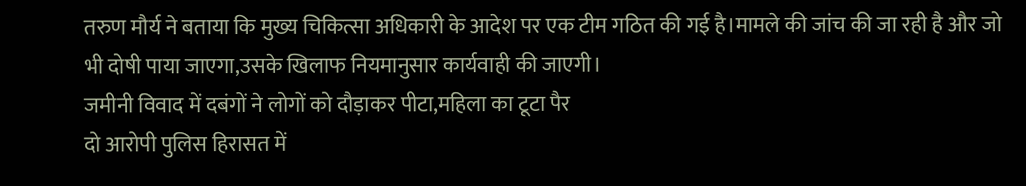तरुण मौर्य ने बताया कि मुख्य चिकित्सा अधिकारी के आदेश पर एक टीम गठित की गई है।मामले की जांच की जा रही है और जो भी दोषी पाया जाएगा,उसके खिलाफ नियमानुसार कार्यवाही की जाएगी।
जमीनी विवाद में दबंगों ने लोगों को दौड़ाकर पीटा,महिला का टूटा पैर
दो आरोपी पुलिस हिरासत में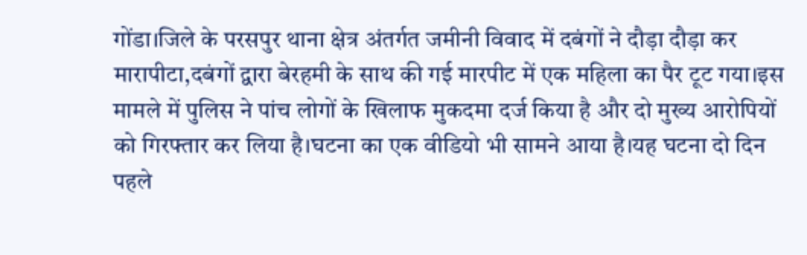गोंडा।जिले के परसपुर थाना क्षेत्र अंतर्गत जमीनी विवाद में दबंगों ने दौड़ा दौड़ा कर मारापीटा,दबंगों द्वारा बेरहमी के साथ की गई मारपीट में एक महिला का पैर टूट गया।इस मामले में पुलिस ने पांच लोगों के खिलाफ मुकदमा दर्ज किया है और दो मुख्य आरोपियों को गिरफ्तार कर लिया है।घटना का एक वीडियो भी सामने आया है।यह घटना दो दिन पहले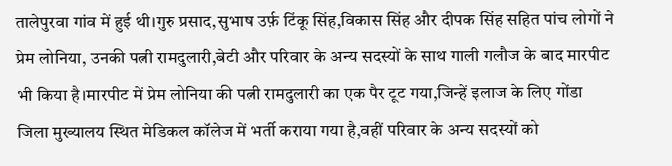तालेपुरवा गांव में हुई थी।गुरु प्रसाद,सुभाष उर्फ़ टिंकू सिंह,विकास सिंह और दीपक सिंह सहित पांच लोगों ने प्रेम लोनिया, उनकी पत्नी रामदुलारी,बेटी और परिवार के अन्य सदस्यों के साथ गाली गलौज के बाद मारपीट भी किया है।मारपीट में प्रेम लोनिया की पत्नी रामदुलारी का एक पैर टूट गया,जिन्हें इलाज के लिए गोंडा जिला मुख्यालय स्थित मेडिकल कॉलेज में भर्ती कराया गया है,वहीं परिवार के अन्य सदस्यों को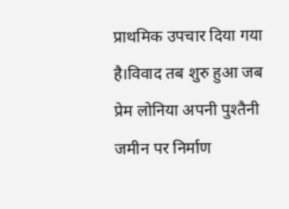प्राथमिक उपचार दिया गया है।विवाद तब शुरु हुआ जब प्रेम लोनिया अपनी पुश्तैनी जमीन पर निर्माण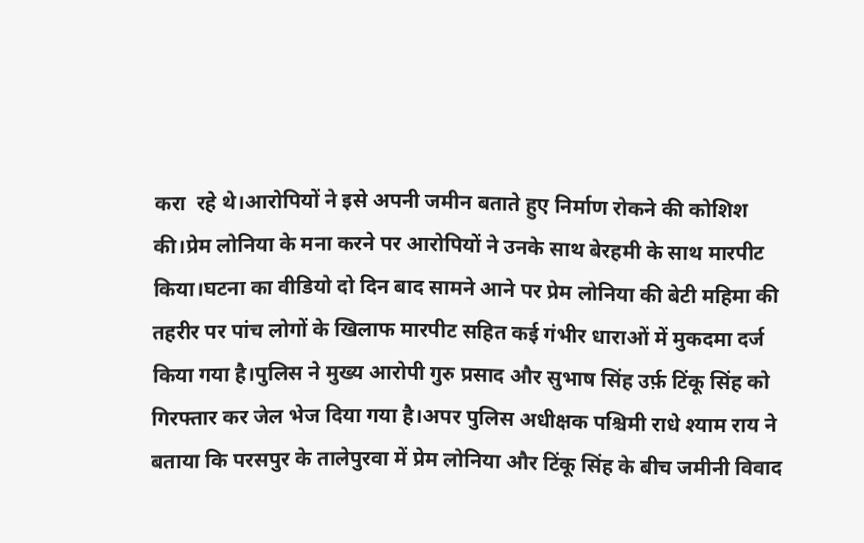करा  रहे थे।आरोपियों ने इसे अपनी जमीन बताते हुए निर्माण रोकने की कोशिश की।प्रेम लोनिया के मना करने पर आरोपियों ने उनके साथ बेरहमी के साथ मारपीट किया।घटना का वीडियो दो दिन बाद सामने आने पर प्रेम लोनिया की बेटी महिमा की तहरीर पर पांच लोगों के खिलाफ मारपीट सहित कई गंभीर धाराओं में मुकदमा दर्ज किया गया है।पुलिस ने मुख्य आरोपी गुरु प्रसाद और सुभाष सिंह उर्फ़ टिंकू सिंह को गिरफ्तार कर जेल भेज दिया गया है।अपर पुलिस अधीक्षक पश्चिमी राधे श्याम राय ने बताया कि परसपुर के तालेपुरवा में प्रेम लोनिया और टिंकू सिंह के बीच जमीनी विवाद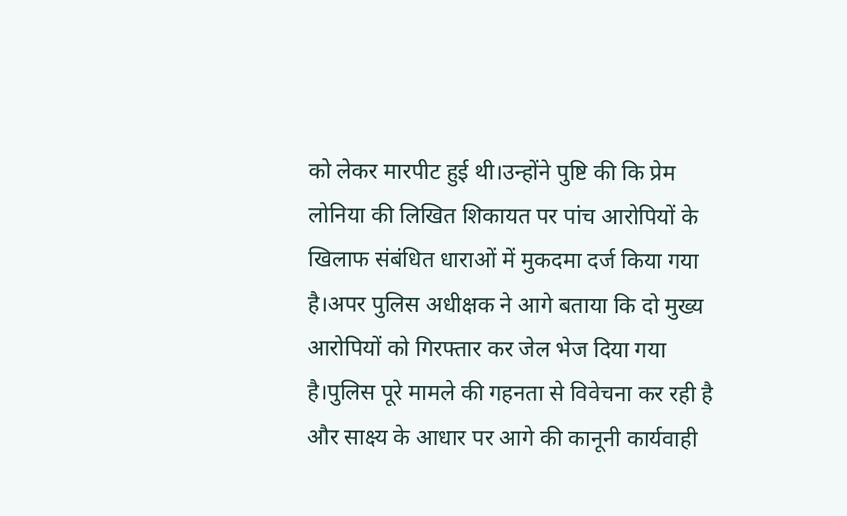को लेकर मारपीट हुई थी।उन्होंने पुष्टि की कि प्रेम लोनिया की लिखित शिकायत पर पांच आरोपियों के खिलाफ संबंधित धाराओं में मुकदमा दर्ज किया गया है।अपर पुलिस अधीक्षक ने आगे बताया कि दो मुख्य आरोपियों को गिरफ्तार कर जेल भेज दिया गया है।पुलिस पूरे मामले की गहनता से विवेचना कर रही है और साक्ष्य के आधार पर आगे की कानूनी कार्यवाही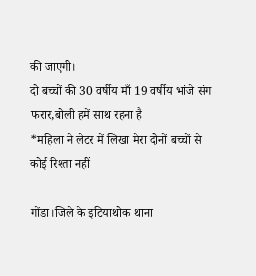की जाएगी।
दो बच्चों की 30 वर्षीय माँ 19 वर्षीय भांजे संग फरार,बोली हमें साथ रहना है
*महिला ने लेटर में लिखा मेरा दोनों बच्चों से कोई रिश्ता नहीं

गोंडा।जिले के इटियाथोक थाना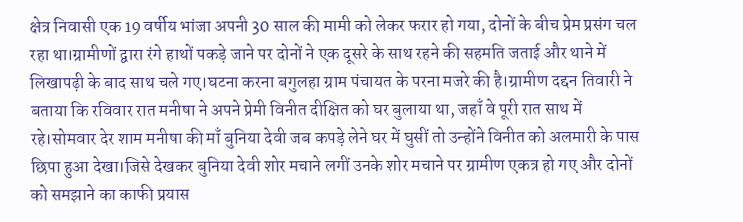क्षेत्र निवासी एक 19 वर्षीय भांजा अपनी 30 साल की मामी को लेकर फरार हो गया, दोनों के बीच प्रेम प्रसंग चल रहा था।ग्रामीणों द्वारा रंगे हाथों पकड़े जाने पर दोनों ने एक दूसरे के साथ रहने की सहमति जताई और थाने में लिखापढ़ी के बाद साथ चले गए।घटना करना बगुलहा ग्राम पंचायत के परना मजरे की है।ग्रामीण दद्दन तिवारी ने बताया कि रविवार रात मनीषा ने अपने प्रेमी विनीत दीक्षित को घर बुलाया था, जहाँ वे पूरी रात साथ में रहे।सोमवार देर शाम मनीषा की माँ बुनिया देवी जब कपड़े लेने घर में घुसीं तो उन्होंने विनीत को अलमारी के पास छिपा हुआ देखा।जिसे देखकर बुनिया देवी शोर मचाने लगीं उनके शोर मचाने पर ग्रामीण एकत्र हो गए और दोनों को समझाने का काफी प्रयास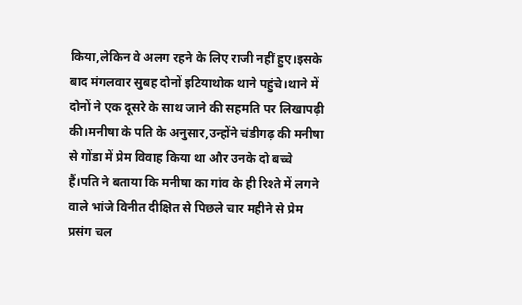किया,लेकिन वे अलग रहने के लिए राजी नहीं हुए।इसके बाद मंगलवार सुबह दोनों इटियाथोक थाने पहुंचे।थाने में दोनों ने एक दूसरे के साथ जाने की सहमति पर लिखापढ़ी की।मनीषा के पति के अनुसार,उन्होंने चंडीगढ़ की मनीषा से गोंडा में प्रेम विवाह किया था और उनके दो बच्चे हैं।पति ने बताया कि मनीषा का गांव के ही रिश्ते में लगने वाले भांजे विनीत दीक्षित से पिछले चार महीने से प्रेम प्रसंग चल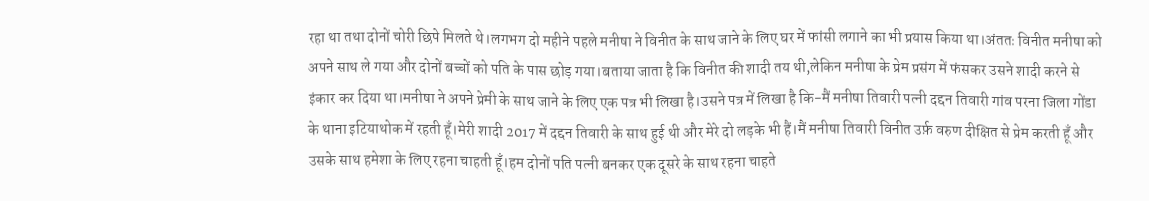रहा था तथा दोनों चोरी छिपे मिलते थे।लगभग दो महीने पहले मनीषा ने विनीत के साथ जाने के लिए घर में फांसी लगाने का भी प्रयास किया था।अंततः विनीत मनीषा को अपने साथ ले गया और दोनों बच्चों को पति के पास छोड़ गया।बताया जाता है कि विनीत की शादी तय थी,लेकिन मनीषा के प्रेम प्रसंग में फंसकर उसने शादी करने से इंकार कर दिया था।मनीषा ने अपने प्रेमी के साथ जाने के लिए एक पत्र भी लिखा है।उसने पत्र में लिखा है कि-मैं मनीषा तिवारी पत्नी दद्दन तिवारी गांव परना जिला गोंडा के थाना इटियाथोक में रहती हूँ।मेरी शादी 2017 में दद्दन तिवारी के साथ हुई थी और मेरे दो लड़के भी हैं।मैं मनीषा तिवारी विनीत उर्फ़ वरुण दीक्षित से प्रेम करती हूँ और उसके साथ हमेशा के लिए रहना चाहती हूँ।हम दोनों पति पत्नी बनकर एक दूसरे के साथ रहना चाहते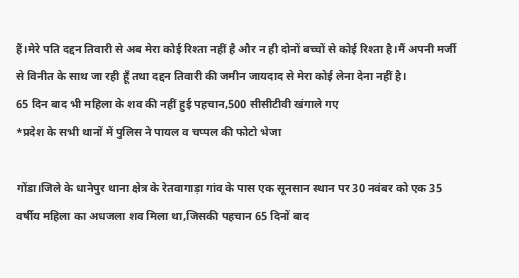हैं।मेरे पति दद्दन तिवारी से अब मेरा कोई रिश्ता नहीं है और न ही दोनों बच्चों से कोई रिश्ता है।मैं अपनी मर्जी से विनीत के साथ जा रही हूँ तथा दद्दन तिवारी की जमीन जायदाद से मेरा कोई लेना देना नहीं है।
65 दिन बाद भी महिला के शव की नहीं हुई पहचान,500 सीसीटीवी खंगाले गए
*प्रदेश के सभी थानों में पुलिस ने पायल व चप्पल की फोटो भेजा

गोंडा।जिले के धानेपुर थाना क्षेत्र के रेतवागाड़ा गांव के पास एक सूनसान स्थान पर 30 नवंबर को एक 35 वर्षीय महिला का अधजला शव मिला था,जिसकी पहचान 65 दिनों बाद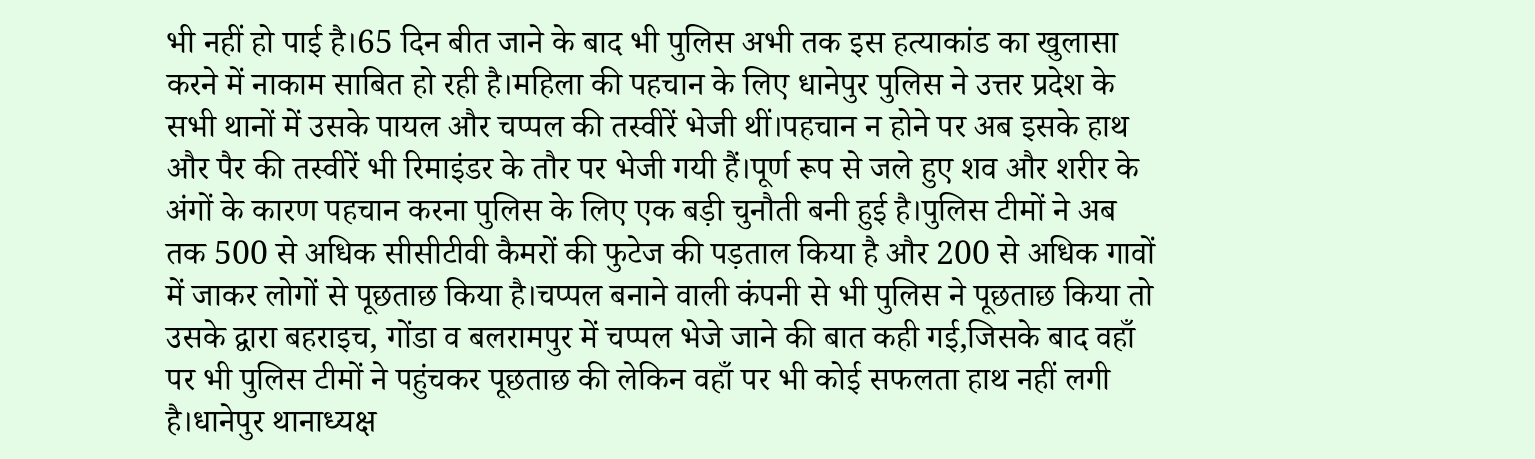भी नहीं हो पाई है।65 दिन बीत जाने के बाद भी पुलिस अभी तक इस हत्याकांड का खुलासा करने में नाकाम साबित हो रही है।महिला की पहचान के लिए धानेपुर पुलिस ने उत्तर प्रदेश के सभी थानों में उसके पायल और चप्पल की तस्वीरें भेजी थीं।पहचान न होने पर अब इसके हाथ और पैर की तस्वीरें भी रिमाइंडर के तौर पर भेजी गयी हैं।पूर्ण रूप से जले हुए शव और शरीर के अंगों के कारण पहचान करना पुलिस के लिए एक बड़ी चुनौती बनी हुई है।पुलिस टीमों ने अब तक 500 से अधिक सीसीटीवी कैमरों की फुटेज की पड़ताल किया है और 200 से अधिक गावों में जाकर लोगों से पूछताछ किया है।चप्पल बनाने वाली कंपनी से भी पुलिस ने पूछताछ किया तो उसके द्वारा बहराइच, गोंडा व बलरामपुर में चप्पल भेजे जाने की बात कही गई,जिसके बाद वहाँ पर भी पुलिस टीमों ने पहुंचकर पूछताछ की लेकिन वहाँ पर भी कोई सफलता हाथ नहीं लगी है।धानेपुर थानाध्यक्ष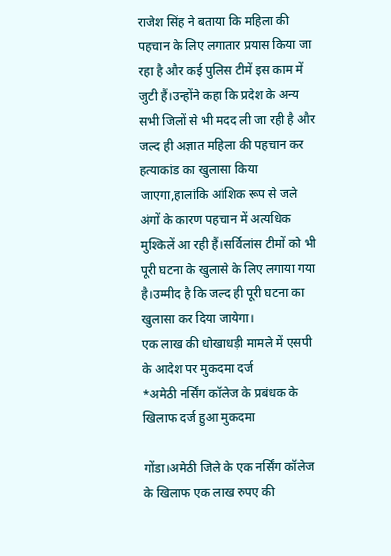राजेश सिंह ने बताया कि महिला की पहचान के लिए लगातार प्रयास किया जा रहा है और कई पुलिस टीमें इस काम में जुटी हैं।उन्होंने कहा कि प्रदेश के अन्य सभी जिलों से भी मदद ली जा रही है और जल्द ही अज्ञात महिला की पहचान कर हत्याकांड का खुलासा किया जाएगा,हालांकि आंशिक रूप से जले अंगों के कारण पहचान में अत्यधिक मुश्किलें आ रही हैं।सर्विलांस टीमों को भी पूरी घटना के खुलासे के लिए लगाया गया है।उम्मीद है कि जल्द ही पूरी घटना का खुलासा कर दिया जायेगा।
एक लाख की धोखाधड़ी मामले में एसपी के आदेश पर मुकदमा दर्ज
*अमेठी नर्सिंग कॉलेज के प्रबंधक के खिलाफ दर्ज हुआ मुकदमा

गोंडा।अमेठी जिले के एक नर्सिंग कॉलेज के खिलाफ एक लाख रुपए की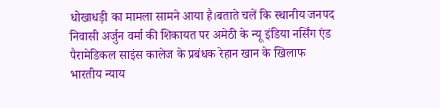धोखाधड़ी का मामला सामने आया है।बताते चलें कि स्थानीय जनपद निवासी अर्जुन वर्मा की शिकायत पर अमेठी के न्यू इंडिया नर्सिंग एंड पैरामेडिकल साइंस कालेज के प्रबंधक रेहान खान के खिलाफ भारतीय न्याय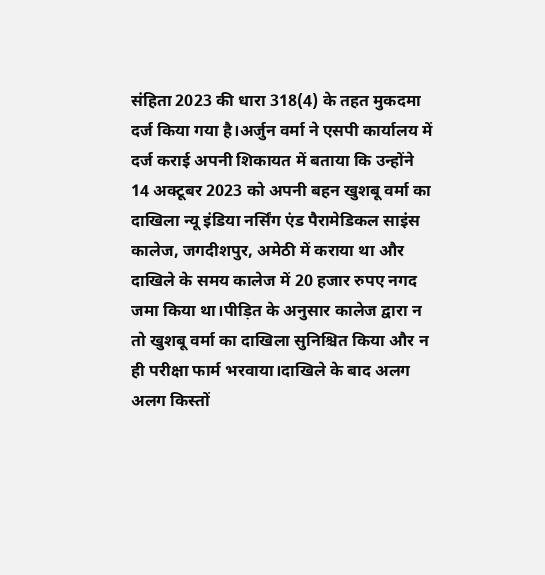संहिता 2023 की धारा 318(4) के तहत मुकदमा दर्ज किया गया है।अर्जुन वर्मा ने एसपी कार्यालय में दर्ज कराई अपनी शिकायत में बताया कि उन्होंने 14 अक्टूबर 2023 को अपनी बहन खुशबू वर्मा का दाखिला न्यू इंडिया नर्सिंग एंड पैरामेडिकल साइंस कालेज, जगदीशपुर, अमेठी में कराया था और दाखिले के समय कालेज में 20 हजार रुपए नगद जमा किया था।पीड़ित के अनुसार कालेज द्वारा न तो खुशबू वर्मा का दाखिला सुनिश्चित किया और न ही परीक्षा फार्म भरवाया।दाखिले के बाद अलग अलग किस्तों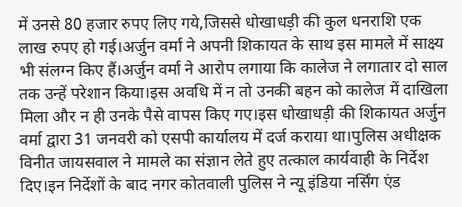में उनसे 80 हजार रुपए लिए गये,जिससे धोखाधड़ी की कुल धनराशि एक लाख रुपए हो गई।अर्जुन वर्मा ने अपनी शिकायत के साथ इस मामले में साक्ष्य भी संलग्न किए हैं।अर्जुन वर्मा ने आरोप लगाया कि कालेज ने लगातार दो साल तक उन्हें परेशान किया।इस अवधि में न तो उनकी बहन को कालेज में दाखिला मिला और न ही उनके पैसे वापस किए गए।इस धोखाधड़ी की शिकायत अर्जुन वर्मा द्वारा 31 जनवरी को एसपी कार्यालय में दर्ज कराया था।पुलिस अधीक्षक विनीत जायसवाल ने मामले का संज्ञान लेते हुए तत्काल कार्यवाही के निर्देश दिए।इन निर्देशों के बाद नगर कोतवाली पुलिस ने न्यू इंडिया नर्सिंग एंड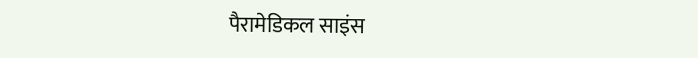पैरामेडिकल साइंस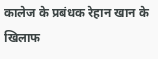कालेज के प्रबंधक रेहान खान के खिलाफ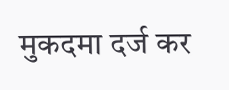मुकदमा दर्ज कर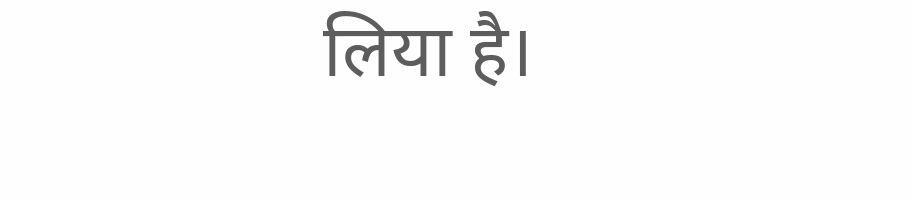लिया है।